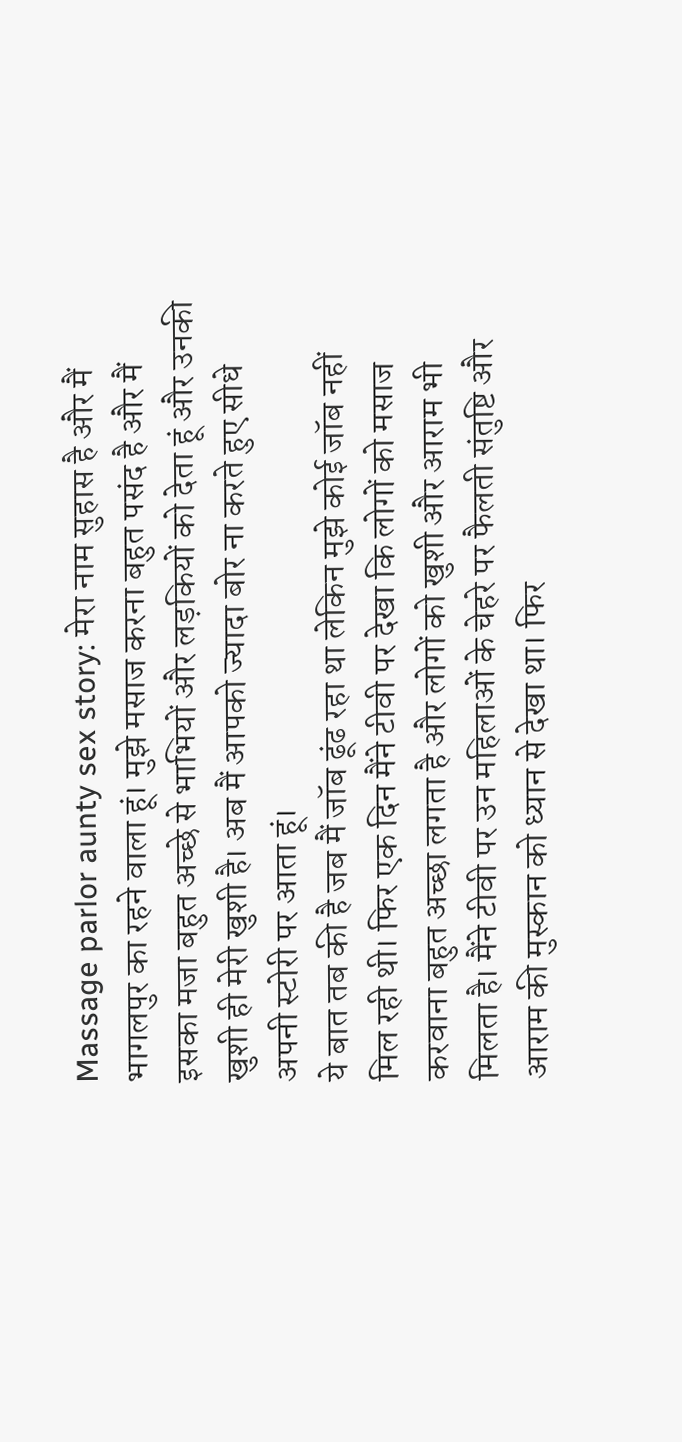Massage parlor aunty sex story: मेरा नाम सुहास है और मैं भागलपुर का रहने वाला हूं। मुझे मसाज करना बहुत पसंद है और मैं इसका मजा बहुत अच्छे से भाभियों और लड़कियों को देता हूं और उनकी खुशी ही मेरी खुशी है। अब मैं आपको ज्यादा बोर ना करते हुए सीधे अपनी स्टोरी पर आता हूं।
ये बात तब की है जब मैं जॉब ढूंढ रहा था लेकिन मुझे कोई जॉब नहीं मिल रही थी। फिर एक दिन मैंने टीवी पर देखा कि लोगों को मसाज करवाना बहुत अच्छा लगता है और लोगों को खुशी और आराम भी मिलता है। मैंने टीवी पर उन महिलाओं के चेहरे पर फैलती संतुष्टि और आराम की मुस्कान को ध्यान से देखा था। फिर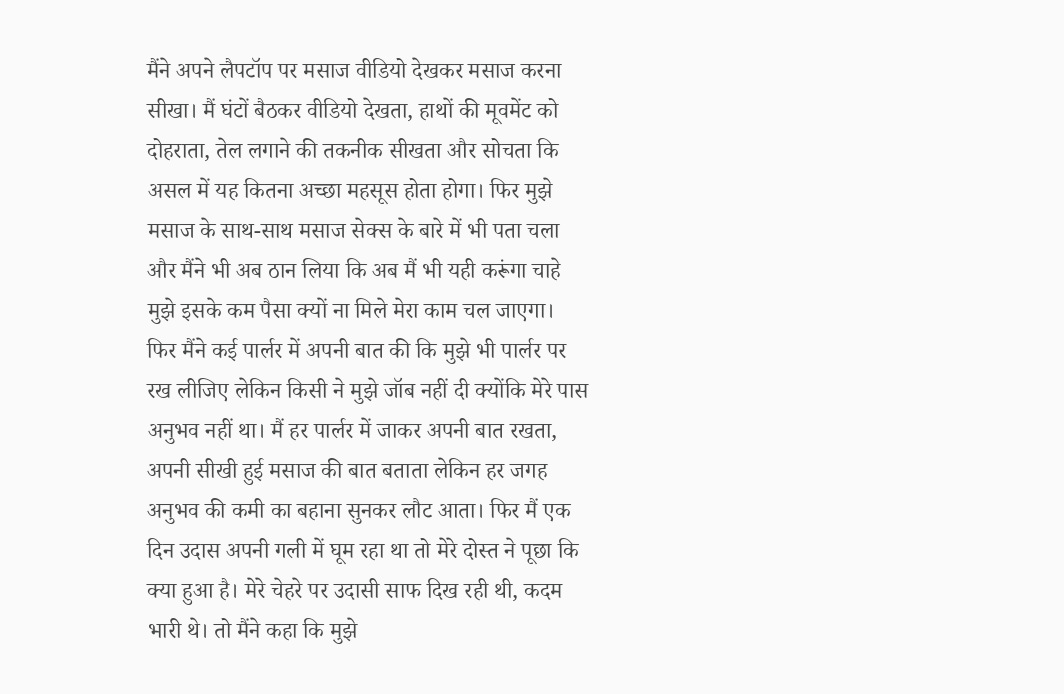मैंने अपने लैपटॉप पर मसाज वीडियो देखकर मसाज करना सीखा। मैं घंटों बैठकर वीडियो देखता, हाथों की मूवमेंट को दोहराता, तेल लगाने की तकनीक सीखता और सोचता कि असल में यह कितना अच्छा महसूस होता होगा। फिर मुझे मसाज के साथ-साथ मसाज सेक्स के बारे में भी पता चला और मैंने भी अब ठान लिया कि अब मैं भी यही करूंगा चाहे मुझे इसके कम पैसा क्यों ना मिले मेरा काम चल जाएगा।
फिर मैंने कई पार्लर में अपनी बात की कि मुझे भी पार्लर पर रख लीजिए लेकिन किसी ने मुझे जॉब नहीं दी क्योंकि मेरे पास अनुभव नहीं था। मैं हर पार्लर में जाकर अपनी बात रखता, अपनी सीखी हुई मसाज की बात बताता लेकिन हर जगह अनुभव की कमी का बहाना सुनकर लौट आता। फिर मैं एक दिन उदास अपनी गली में घूम रहा था तो मेरे दोस्त ने पूछा कि क्या हुआ है। मेरे चेहरे पर उदासी साफ दिख रही थी, कदम भारी थे। तो मैंने कहा कि मुझे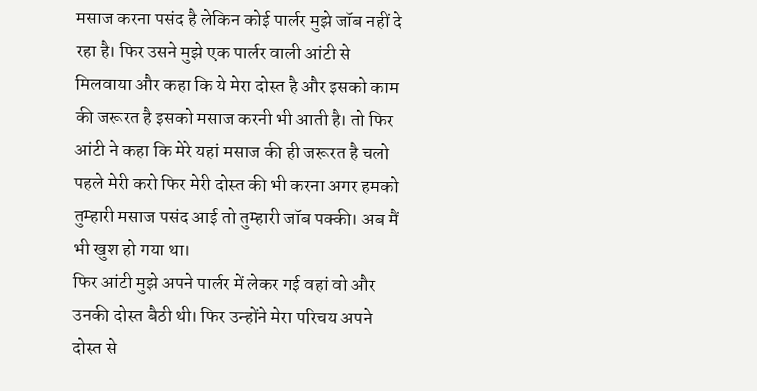मसाज करना पसंद है लेकिन कोई पार्लर मुझे जॉब नहीं दे रहा है। फिर उसने मुझे एक पार्लर वाली आंटी से मिलवाया और कहा कि ये मेरा दोस्त है और इसको काम की जरूरत है इसको मसाज करनी भी आती है। तो फिर आंटी ने कहा कि मेरे यहां मसाज की ही जरूरत है चलो पहले मेरी करो फिर मेरी दोस्त की भी करना अगर हमको तुम्हारी मसाज पसंद आई तो तुम्हारी जॉब पक्की। अब मैं भी खुश हो गया था।
फिर आंटी मुझे अपने पार्लर में लेकर गई वहां वो और उनकी दोस्त बैठी थी। फिर उन्होंने मेरा परिचय अपने दोस्त से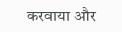करवाया और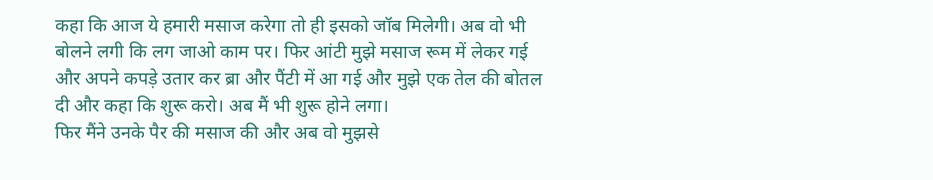कहा कि आज ये हमारी मसाज करेगा तो ही इसको जॉब मिलेगी। अब वो भी बोलने लगी कि लग जाओ काम पर। फिर आंटी मुझे मसाज रूम में लेकर गई और अपने कपड़े उतार कर ब्रा और पैंटी में आ गई और मुझे एक तेल की बोतल दी और कहा कि शुरू करो। अब मैं भी शुरू होने लगा।
फिर मैंने उनके पैर की मसाज की और अब वो मुझसे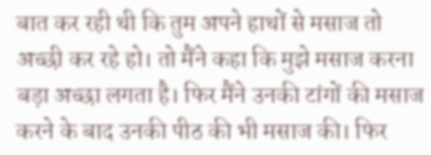बात कर रही थी कि तुम अपने हाथों से मसाज तो अच्छी कर रहे हो। तो मैंने कहा कि मुझे मसाज करना बड़ा अच्छा लगता है। फिर मैंने उनकी टांगों की मसाज करने के बाद उनकी पीठ की भी मसाज की। फिर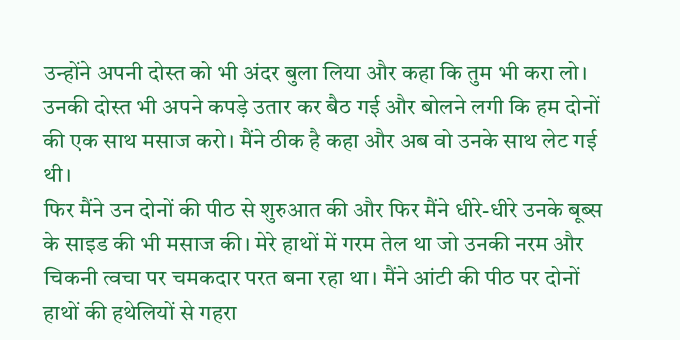उन्होंने अपनी दोस्त को भी अंदर बुला लिया और कहा कि तुम भी करा लो। उनकी दोस्त भी अपने कपड़े उतार कर बैठ गई और बोलने लगी कि हम दोनों की एक साथ मसाज करो। मैंने ठीक है कहा और अब वो उनके साथ लेट गई थी।
फिर मैंने उन दोनों की पीठ से शुरुआत की और फिर मैंने धीरे-धीरे उनके बूब्स के साइड की भी मसाज की। मेरे हाथों में गरम तेल था जो उनकी नरम और चिकनी त्वचा पर चमकदार परत बना रहा था। मैंने आंटी की पीठ पर दोनों हाथों की हथेलियों से गहरा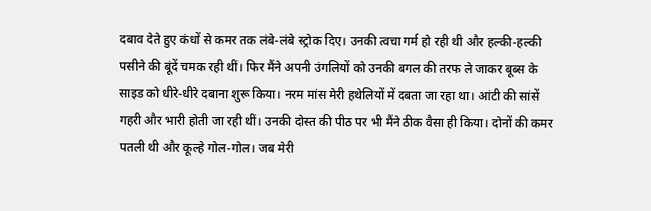दबाव देते हुए कंधों से कमर तक लंबे-लंबे स्ट्रोक दिए। उनकी त्वचा गर्म हो रही थी और हल्की-हल्की पसीने की बूंदें चमक रही थीं। फिर मैंने अपनी उंगलियों को उनकी बगल की तरफ ले जाकर बूब्स के साइड को धीरे-धीरे दबाना शुरू किया। नरम मांस मेरी हथेलियों में दबता जा रहा था। आंटी की सांसें गहरी और भारी होती जा रही थीं। उनकी दोस्त की पीठ पर भी मैंने ठीक वैसा ही किया। दोनों की कमर पतली थी और कूल्हे गोल-गोल। जब मेरी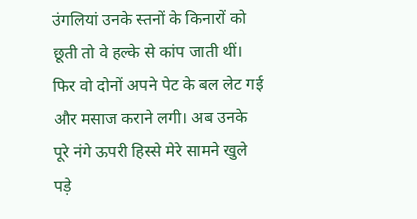उंगलियां उनके स्तनों के किनारों को छूती तो वे हल्के से कांप जाती थीं।
फिर वो दोनों अपने पेट के बल लेट गई और मसाज कराने लगी। अब उनके पूरे नंगे ऊपरी हिस्से मेरे सामने खुले पड़े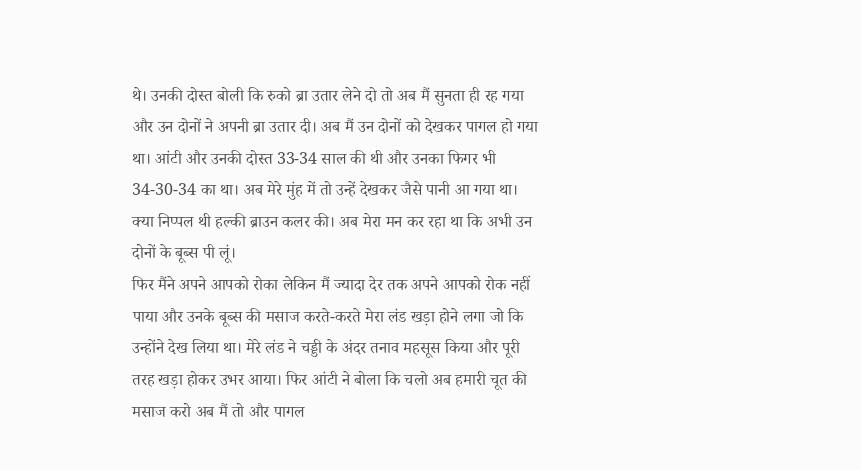थे। उनकी दोस्त बोली कि रुको ब्रा उतार लेने दो तो अब मैं सुनता ही रह गया और उन दोनों ने अपनी ब्रा उतार दी। अब मैं उन दोनों को देखकर पागल हो गया था। आंटी और उनकी दोस्त 33-34 साल की थी और उनका फिगर भी 34-30-34 का था। अब मेरे मुंह में तो उन्हें देखकर जैसे पानी आ गया था। क्या निप्पल थी हल्की ब्राउन कलर की। अब मेरा मन कर रहा था कि अभी उन दोनों के बूब्स पी लूं।
फिर मैंने अपने आपको रोका लेकिन मैं ज्यादा देर तक अपने आपको रोक नहीं पाया और उनके बूब्स की मसाज करते-करते मेरा लंड खड़ा होने लगा जो कि उन्होंने देख लिया था। मेरे लंड ने चड्डी के अंदर तनाव महसूस किया और पूरी तरह खड़ा होकर उभर आया। फिर आंटी ने बोला कि चलो अब हमारी चूत की मसाज करो अब मैं तो और पागल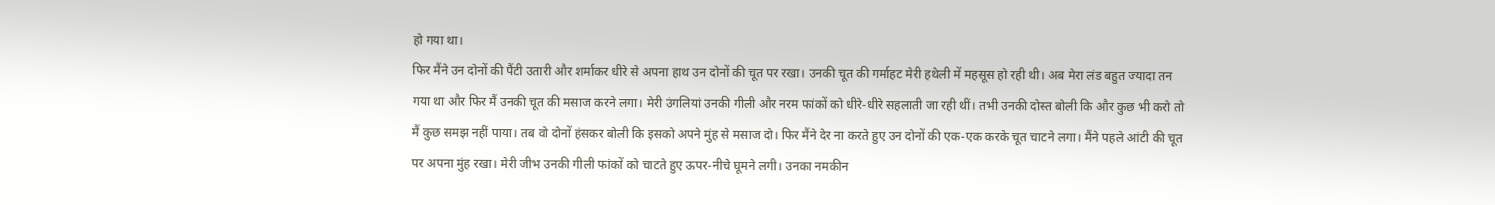हो गया था।
फिर मैंने उन दोनों की पैंटी उतारी और शर्माकर धीरे से अपना हाथ उन दोनों की चूत पर रखा। उनकी चूत की गर्माहट मेरी हथेली में महसूस हो रही थी। अब मेरा लंड बहुत ज्यादा तन गया था और फिर मैं उनकी चूत की मसाज करने लगा। मेरी उंगलियां उनकी गीली और नरम फांकों को धीरे-धीरे सहलाती जा रही थीं। तभी उनकी दोस्त बोली कि और कुछ भी करो तो मैं कुछ समझ नहीं पाया। तब वो दोनों हंसकर बोली कि इसको अपने मुंह से मसाज दो। फिर मैंने देर ना करते हुए उन दोनों की एक-एक करके चूत चाटने लगा। मैंने पहले आंटी की चूत पर अपना मुंह रखा। मेरी जीभ उनकी गीली फांकों को चाटते हुए ऊपर-नीचे घूमने लगी। उनका नमकीन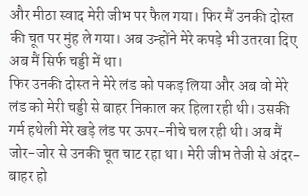और मीठा स्वाद मेरी जीभ पर फैल गया। फिर मैं उनकी दोस्त की चूत पर मुंह ले गया। अब उन्होंने मेरे कपड़े भी उतरवा दिए अब मैं सिर्फ चड्डी में था।
फिर उनकी दोस्त ने मेरे लंड को पकड़ लिया और अब वो मेरे लंड को मेरी चड्डी से बाहर निकाल कर हिला रही थी। उसकी गर्म हथेली मेरे खड़े लंड पर ऊपर-नीचे चल रही थी। अब मैं जोर-जोर से उनकी चूत चाट रहा था। मेरी जीभ तेजी से अंदर-बाहर हो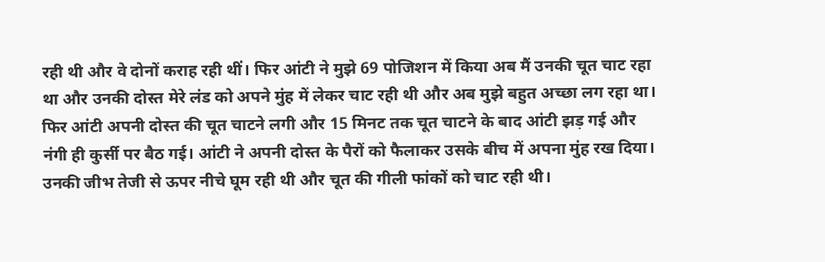रही थी और वे दोनों कराह रही थीं। फिर आंटी ने मुझे 69 पोजिशन में किया अब मैं उनकी चूत चाट रहा था और उनकी दोस्त मेरे लंड को अपने मुंह में लेकर चाट रही थी और अब मुझे बहुत अच्छा लग रहा था।
फिर आंटी अपनी दोस्त की चूत चाटने लगी और 15 मिनट तक चूत चाटने के बाद आंटी झड़ गई और नंगी ही कुर्सी पर बैठ गई। आंटी ने अपनी दोस्त के पैरों को फैलाकर उसके बीच में अपना मुंह रख दिया। उनकी जीभ तेजी से ऊपर नीचे घूम रही थी और चूत की गीली फांकों को चाट रही थी।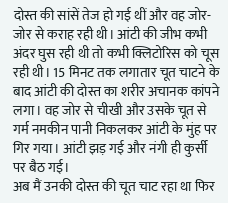दोस्त की सांसें तेज हो गई थीं और वह जोर-जोर से कराह रही थी। आंटी की जीभ कभी अंदर घुस रही थी तो कभी क्लिटोरिस को चूस रही थी। 15 मिनट तक लगातार चूत चाटने के बाद आंटी की दोस्त का शरीर अचानक कांपने लगा। वह जोर से चीखी और उसके चूत से गर्म नमकीन पानी निकलकर आंटी के मुंह पर गिर गया। आंटी झड़ गई और नंगी ही कुर्सी पर बैठ गई।
अब मैं उनकी दोस्त की चूत चाट रहा था फिर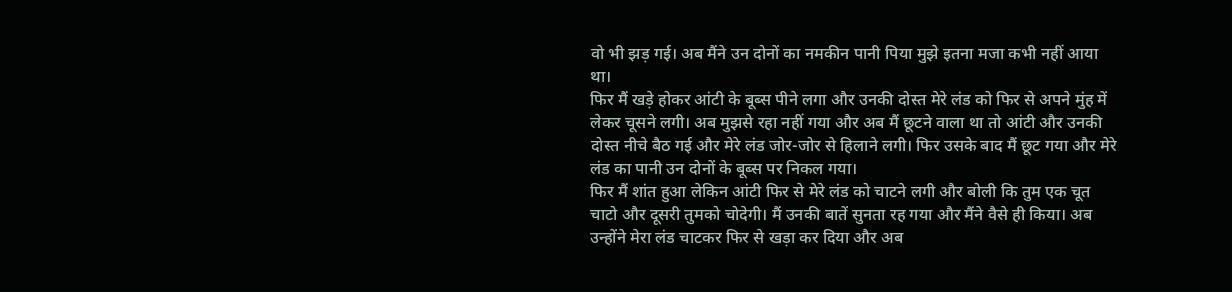वो भी झड़ गई। अब मैंने उन दोनों का नमकीन पानी पिया मुझे इतना मजा कभी नहीं आया था।
फिर मैं खड़े होकर आंटी के बूब्स पीने लगा और उनकी दोस्त मेरे लंड को फिर से अपने मुंह में लेकर चूसने लगी। अब मुझसे रहा नहीं गया और अब मैं छूटने वाला था तो आंटी और उनकी दोस्त नीचे बैठ गई और मेरे लंड जोर-जोर से हिलाने लगी। फिर उसके बाद मैं छूट गया और मेरे लंड का पानी उन दोनों के बूब्स पर निकल गया।
फिर मैं शांत हुआ लेकिन आंटी फिर से मेरे लंड को चाटने लगी और बोली कि तुम एक चूत चाटो और दूसरी तुमको चोदेगी। मैं उनकी बातें सुनता रह गया और मैंने वैसे ही किया। अब उन्होंने मेरा लंड चाटकर फिर से खड़ा कर दिया और अब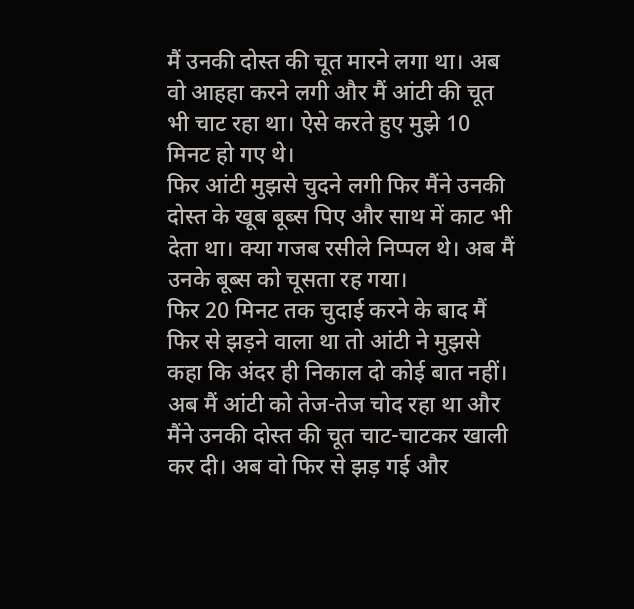मैं उनकी दोस्त की चूत मारने लगा था। अब वो आहहा करने लगी और मैं आंटी की चूत भी चाट रहा था। ऐसे करते हुए मुझे 10 मिनट हो गए थे।
फिर आंटी मुझसे चुदने लगी फिर मैंने उनकी दोस्त के खूब बूब्स पिए और साथ में काट भी देता था। क्या गजब रसीले निप्पल थे। अब मैं उनके बूब्स को चूसता रह गया।
फिर 20 मिनट तक चुदाई करने के बाद मैं फिर से झड़ने वाला था तो आंटी ने मुझसे कहा कि अंदर ही निकाल दो कोई बात नहीं। अब मैं आंटी को तेज-तेज चोद रहा था और मैंने उनकी दोस्त की चूत चाट-चाटकर खाली कर दी। अब वो फिर से झड़ गई और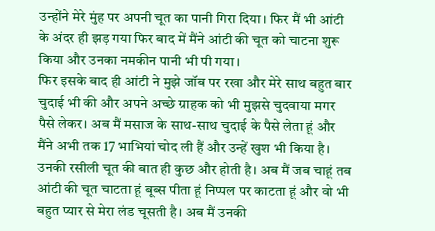उन्होंने मेरे मुंह पर अपनी चूत का पानी गिरा दिया। फिर मैं भी आंटी के अंदर ही झड़ गया फिर बाद में मैंने आंटी की चूत को चाटना शुरू किया और उनका नमकीन पानी भी पी गया।
फिर इसके बाद ही आंटी ने मुझे जॉब पर रखा और मेरे साथ बहुत बार चुदाई भी की और अपने अच्छे ग्राहक को भी मुझसे चुदवाया मगर पैसे लेकर। अब मैं मसाज के साथ-साथ चुदाई के पैसे लेता हूं और मैंने अभी तक 17 भाभियां चोद ली हैं और उन्हें खुश भी किया है। उनकी रसीली चूत की बात ही कुछ और होती है। अब मैं जब चाहूं तब आंटी की चूत चाटता हूं बूब्स पीता हूं निप्पल पर काटता हूं और वो भी बहुत प्यार से मेरा लंड चूसती है। अब मैं उनकी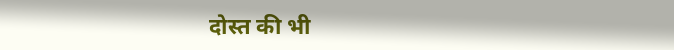दोस्त की भी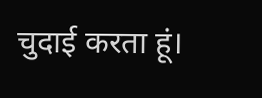चुदाई करता हूं।